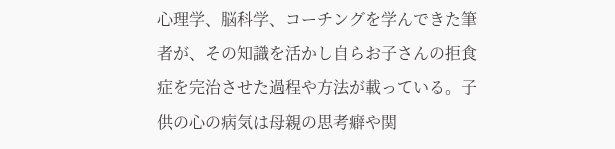心理学、脳科学、コーチングを学んできた筆者が、その知識を活かし自らお子さんの拒食症を完治させた過程や方法が載っている。子供の心の病気は母親の思考癖や関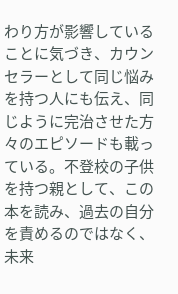わり方が影響していることに気づき、カウンセラーとして同じ悩みを持つ人にも伝え、同じように完治させた方々のエピソードも載っている。不登校の子供を持つ親として、この本を読み、過去の自分を責めるのではなく、未来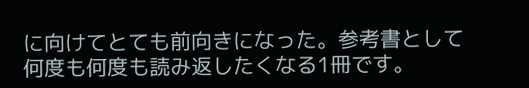に向けてとても前向きになった。参考書として何度も何度も読み返したくなる1冊です。